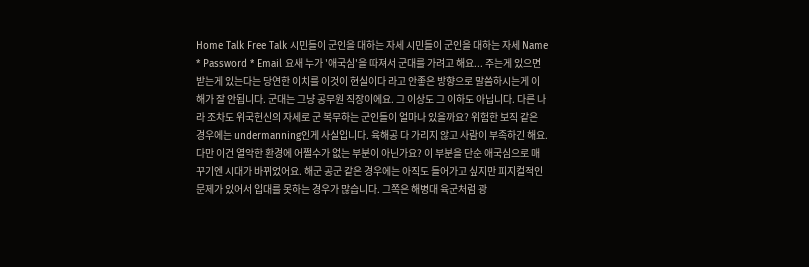Home Talk Free Talk 시민들이 군인을 대하는 자세 시민들이 군인을 대하는 자세 Name * Password * Email 요새 누가 '애국심'을 따져서 군대를 가려고 해요... 주는게 있으면 받는게 있는다는 당연한 이치를 이것이 현실이다 라고 안좋은 방향으로 말씀하시는게 이해가 잘 안됩니다. 군대는 그냥 공무원 직장이에요. 그 이상도 그 이하도 아닙니다. 다른 나라 조차도 위국헌신의 자세로 군 복무하는 군인들이 얼마나 있을까요? 위험한 보직 같은 경우에는 undermanning인게 사실입니다. 육해공 다 가리지 않고 사람이 부족하긴 해요. 다만 이건 열악한 환경에 어쩔수가 없는 부분이 아닌가요? 이 부분을 단순 애국심으로 매꾸기엔 시대가 바뀌었어요. 해군 공군 같은 경우에는 아직도 들어가고 싶지만 피지컬적인 문제가 있어서 입대를 못하는 경우가 많습니다. 그쪽은 해병대 육군처럼 광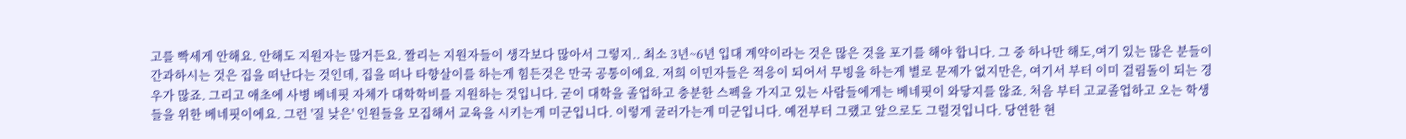고를 빡세게 안해요. 안해도 지원자는 많거든요. 짤리는 지원자들이 생각보다 많아서 그렇지.. 최소 3년~6년 입대 계약이라는 것은 많은 것을 포기를 해야 합니다. 그 중 하나만 해도,여기 있는 많은 분들이 간과하시는 것은 집을 떠난다는 것인데, 집을 떠나 타향살이를 하는게 힘든것은 만국 공통이에요. 저희 이민자들은 적응이 되어서 무빙을 하는게 별로 문제가 없지만은, 여기서 부터 이미 걸림돌이 되는 경우가 많죠. 그리고 애초에 사병 베네핏 자체가 대학학비를 지원하는 것입니다. 굳이 대학을 졸업하고 충분한 스펙을 가지고 있는 사람들에게는 베네핏이 와닿지를 않죠. 처음 부터 고교졸업하고 오는 학생들을 위한 베네핏이에요. 그런 '질 낮은' 인원들을 모집해서 교육을 시키는게 미군입니다. 이렇게 굴러가는게 미군입니다. 예전부터 그랬고 앞으로도 그럴것입니다. 당연한 현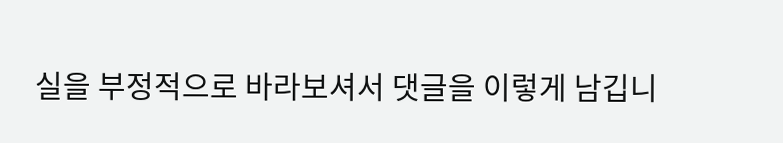실을 부정적으로 바라보셔서 댓글을 이렇게 남깁니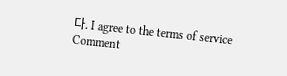다. I agree to the terms of service Comment